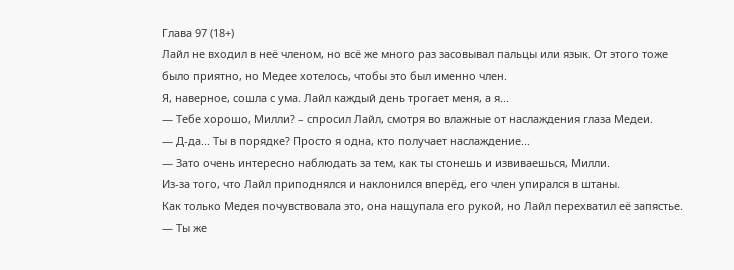Глава 97 (18+)
Лайл не входил в неё членом, но всё же много раз засовывал пальцы или язык. От этого тоже было приятно, но Медее хотелось, чтобы это был именно член.
Я, наверное, сошла с ума. Лайл каждый день трогает меня, а я...
— Тебе хорошо, Милли? – спросил Лайл, смотря во влажные от наслаждения глаза Медеи.
— Д-да... Ты в порядке? Просто я одна, кто получает наслаждение...
— Зато очень интересно наблюдать за тем, как ты стонешь и извиваешься, Милли.
Из-за того, что Лайл приподнялся и наклонился вперёд, его член упирался в штаны.
Как только Медея почувствовала это, она нащупала его рукой, но Лайл перехватил её запястье.
— Ты же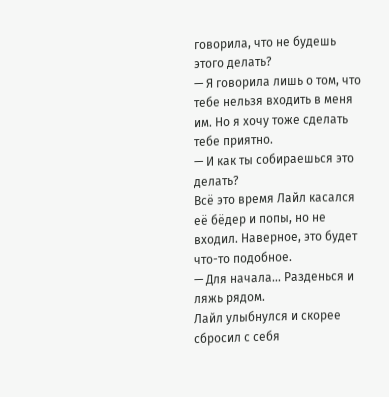говорила, что не будешь этого делать?
— Я говорила лишь о том, что тебе нельзя входить в меня им. Но я хочу тоже сделать тебе приятно.
— И как ты собираешься это делать?
Всё это время Лайл касался её бёдер и попы, но не входил. Наверное, это будет что-то подобное.
— Для начала... Разденься и ляжь рядом.
Лайл улыбнулся и скорее сбросил с себя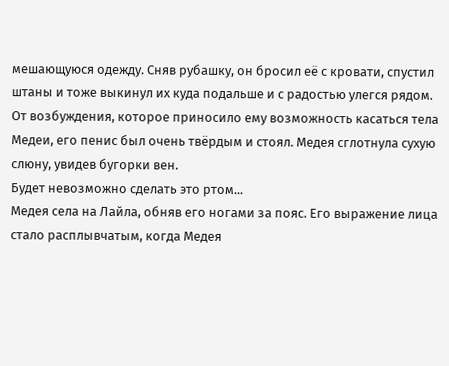мешающуюся одежду. Сняв рубашку, он бросил её с кровати, спустил штаны и тоже выкинул их куда подальше и с радостью улегся рядом.
От возбуждения, которое приносило ему возможность касаться тела Медеи, его пенис был очень твёрдым и стоял. Медея сглотнула сухую слюну, увидев бугорки вен.
Будет невозможно сделать это ртом...
Медея села на Лайла, обняв его ногами за пояс. Его выражение лица стало расплывчатым, когда Медея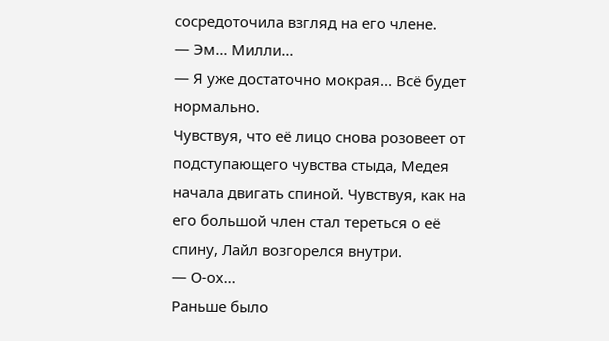сосредоточила взгляд на его члене.
— Эм... Милли...
— Я уже достаточно мокрая... Всё будет нормально.
Чувствуя, что её лицо снова розовеет от подступающего чувства стыда, Медея начала двигать спиной. Чувствуя, как на его большой член стал тереться о её спину, Лайл возгорелся внутри.
— О-ох...
Раньше было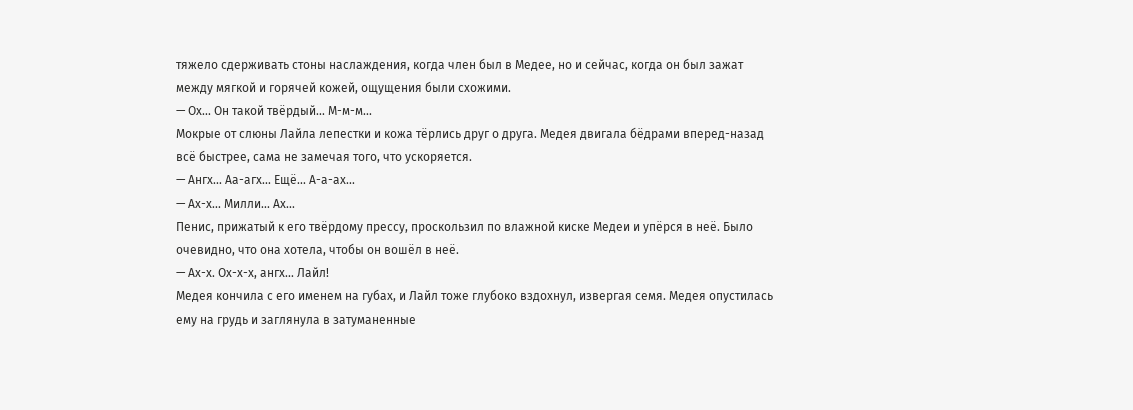тяжело сдерживать стоны наслаждения, когда член был в Медее, но и сейчас, когда он был зажат между мягкой и горячей кожей, ощущения были схожими.
— Ох... Он такой твёрдый... М-м-м...
Мокрые от слюны Лайла лепестки и кожа тёрлись друг о друга. Медея двигала бёдрами вперед-назад всё быстрее, сама не замечая того, что ускоряется.
— Ангх... Аа-агх... Ещё... А-а-ах...
— Ах-х... Милли... Ах...
Пенис, прижатый к его твёрдому прессу, проскользил по влажной киске Медеи и упёрся в неё. Было очевидно, что она хотела, чтобы он вошёл в неё.
— Ах-х. Ох-х-х, ангх... Лайл!
Медея кончила с его именем на губах, и Лайл тоже глубоко вздохнул, извергая семя. Медея опустилась ему на грудь и заглянула в затуманенные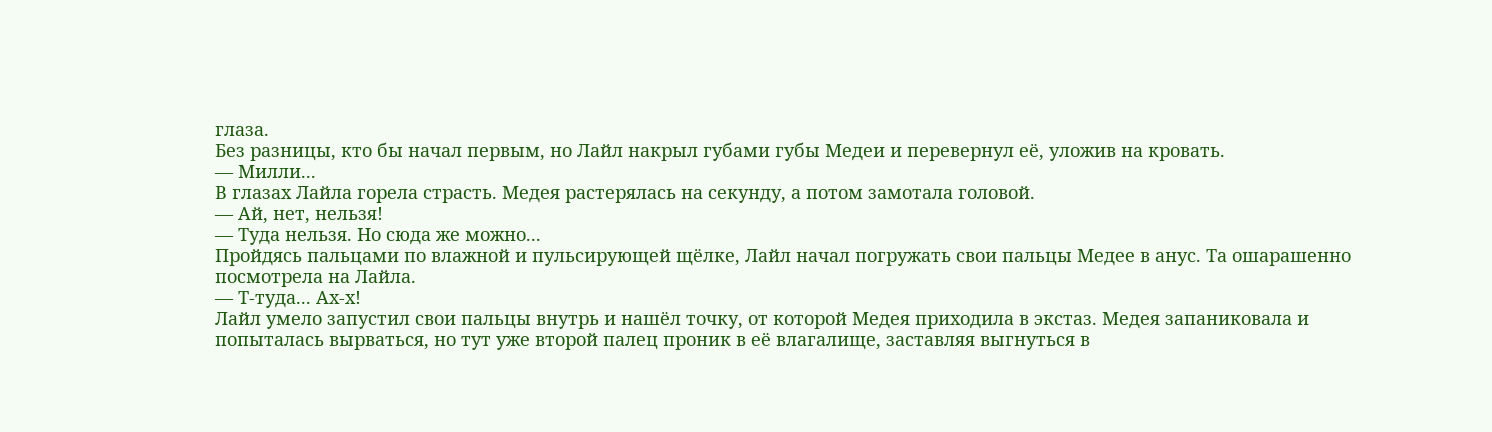глаза.
Без разницы, кто бы начал первым, но Лайл накрыл губами губы Медеи и перевернул её, уложив на кровать.
— Милли...
В глазах Лайла горела страсть. Медея растерялась на секунду, а потом замотала головой.
— Ай, нет, нельзя!
— Туда нельзя. Но сюда же можно...
Пройдясь пальцами по влажной и пульсирующей щёлке, Лайл начал погружать свои пальцы Медее в анус. Та ошарашенно посмотрела на Лайла.
— Т-туда... Ах-х!
Лайл умело запустил свои пальцы внутрь и нашёл точку, от которой Медея приходила в экстаз. Медея запаниковала и попыталась вырваться, но тут уже второй палец проник в её влагалище, заставляя выгнуться в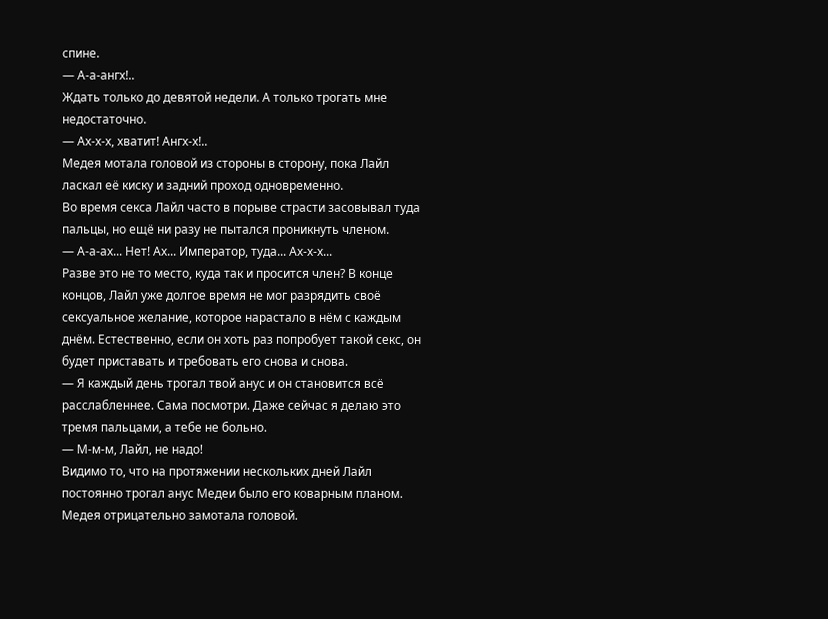спине.
— А-а-ангх!..
Ждать только до девятой недели. А только трогать мне недостаточно.
— Ах-х-х, хватит! Ангх-х!..
Медея мотала головой из стороны в сторону, пока Лайл ласкал её киску и задний проход одновременно.
Во время секса Лайл часто в порыве страсти засовывал туда пальцы, но ещё ни разу не пытался проникнуть членом.
— А-а-ах... Нет! Ах... Император, туда... Ах-х-х...
Разве это не то место, куда так и просится член? В конце концов, Лайл уже долгое время не мог разрядить своё сексуальное желание, которое нарастало в нём с каждым днём. Естественно, если он хоть раз попробует такой секс, он будет приставать и требовать его снова и снова.
— Я каждый день трогал твой анус и он становится всё расслабленнее. Сама посмотри. Даже сейчас я делаю это тремя пальцами, а тебе не больно.
— М-м-м, Лайл, не надо!
Видимо то, что на протяжении нескольких дней Лайл постоянно трогал анус Медеи было его коварным планом. Медея отрицательно замотала головой.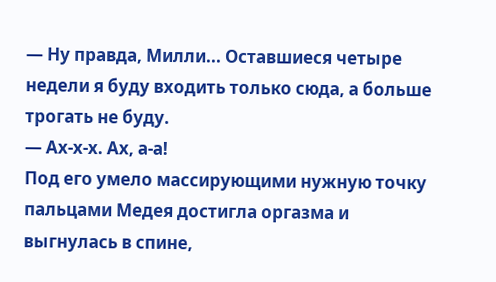— Ну правда, Милли... Оставшиеся четыре недели я буду входить только сюда, а больше трогать не буду.
— Ах-х-х. Ах, а-а!
Под его умело массирующими нужную точку пальцами Медея достигла оргазма и выгнулась в спине,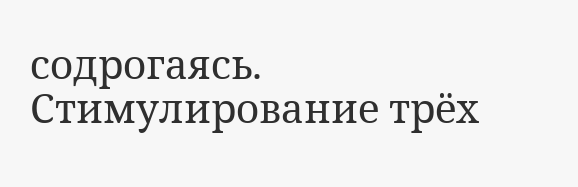содрогаясь. Стимулирование трёх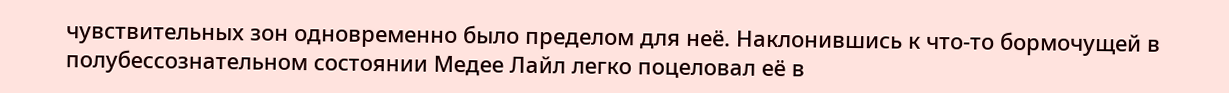чувствительных зон одновременно было пределом для неё. Наклонившись к что-то бормочущей в полубессознательном состоянии Медее Лайл легко поцеловал её в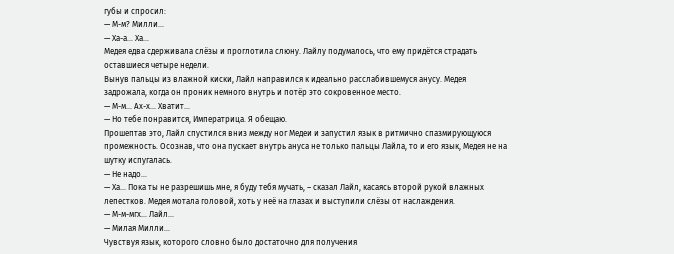губы и спросил:
— М-м? Милли...
— Ха-а... Ха...
Медея едва сдерживала слёзы и проглотила слюну. Лайлу подумалось, что ему придётся страдать оставшиеся четыре недели.
Вынув пальцы из влажной киски, Лайл направился к идеально расслабившемуся анусу. Медея задрожала, когда он проник немного внутрь и потёр это сокровенное место.
— М-м... Ах-х... Хватит...
— Но тебе понравится, Императрица. Я обещаю.
Прошептав это, Лайл спустился вниз между ног Медеи и запустил язык в ритмично спазмирующуюся промежность. Осознав, что она пускает внутрь ануса не только пальцы Лайла, то и его язык, Медея не на шутку испугалась.
— Не надо...
— Ха... Пока ты не разрешишь мне, я буду тебя мучать, – сказал Лайл, касаясь второй рукой влажных лепестков. Медея мотала головой, хоть у неё на глазах и выступили слёзы от наслаждения.
— М-м-мгх... Лайл...
— Милая Милли...
Чувствуя язык, которого словно было достаточно для получения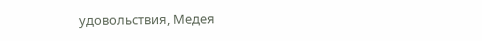удовольствия, Медея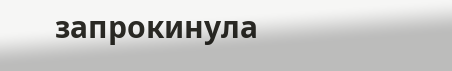запрокинула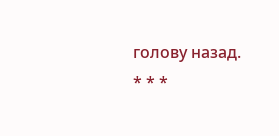голову назад.
* * *